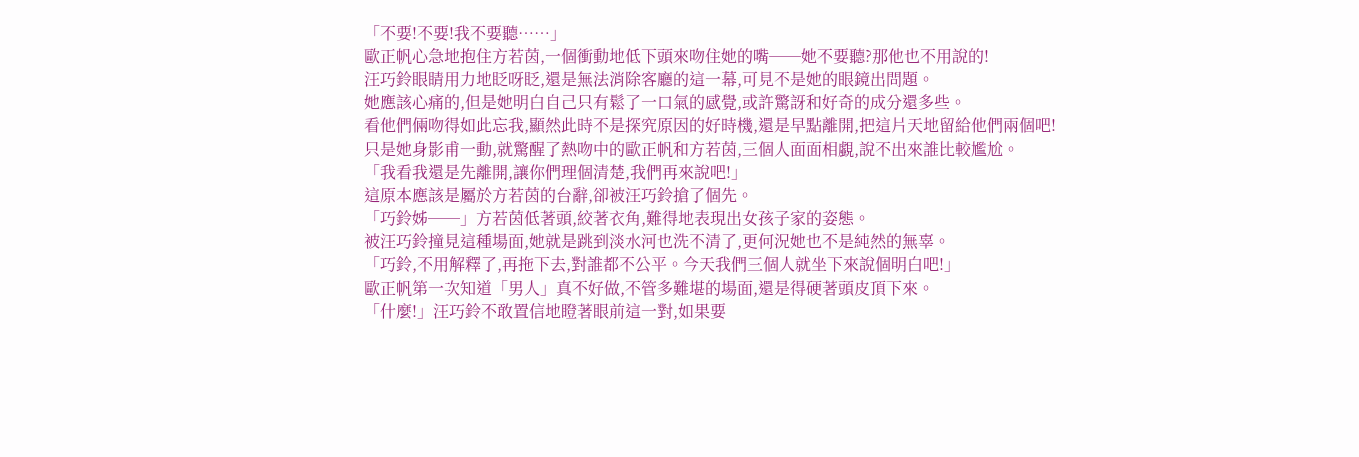「不要!不要!我不要聽……」
歐正帆心急地抱住方若茵,一個衝動地低下頭來吻住她的嘴──她不要聽?那他也不用說的!
汪巧鈴眼睛用力地眨呀眨,還是無法消除客廳的這一幕,可見不是她的眼鏡出問題。
她應該心痛的,但是她明白自己只有鬆了一口氣的感覺,或許驚訝和好奇的成分還多些。
看他們倆吻得如此忘我,顯然此時不是探究原因的好時機,還是早點離開,把這片天地留給他們兩個吧!
只是她身影甫一動,就驚醒了熱吻中的歐正帆和方若茵,三個人面面相覷,說不出來誰比較尷尬。
「我看我還是先離開,讓你們理個清楚,我們再來說吧!」
這原本應該是屬於方若茵的台辭,卻被汪巧鈴搶了個先。
「巧鈴姊──」方若茵低著頭,絞著衣角,難得地表現出女孩子家的姿態。
被汪巧鈴撞見這種場面,她就是跳到淡水河也洗不清了,更何況她也不是純然的無辜。
「巧鈴,不用解釋了,再拖下去,對誰都不公平。今天我們三個人就坐下來說個明白吧!」
歐正帆第一次知道「男人」真不好做,不管多難堪的場面,還是得硬著頭皮頂下來。
「什麼!」汪巧鈴不敢置信地瞪著眼前這一對,如果要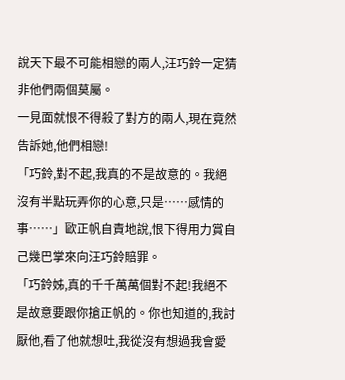說天下最不可能相戀的兩人,汪巧鈴一定猜非他們兩個莫屬。
一見面就恨不得殺了對方的兩人,現在竟然告訴她,他們相戀!
「巧鈴,對不起,我真的不是故意的。我絕沒有半點玩弄你的心意,只是……感情的事……」歐正帆自責地說,恨下得用力賞自己幾巴掌來向汪巧鈴賠罪。
「巧鈴姊,真的千千萬萬個對不起!我絕不是故意要跟你搶正帆的。你也知道的,我討厭他,看了他就想吐,我從沒有想過我會愛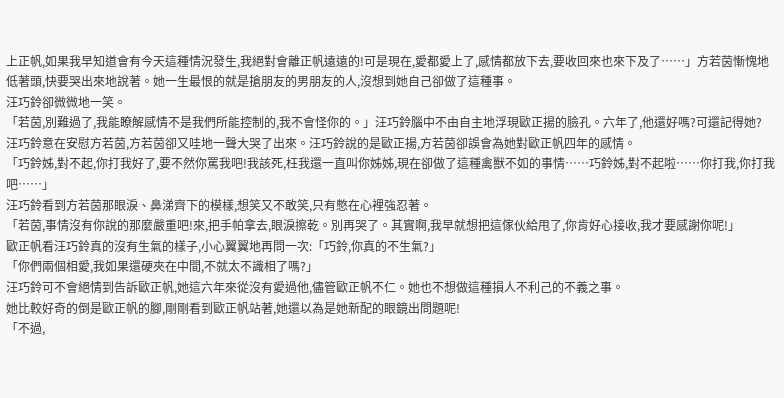上正帆,如果我早知道會有今天這種情況發生,我絕對會離正帆遠遠的!可是現在,愛都愛上了,感情都放下去,要收回來也來下及了……」方若茵慚愧地低著頭,快要哭出來地說著。她一生最恨的就是搶朋友的男朋友的人,沒想到她自己卻做了這種事。
汪巧鈴卻微微地一笑。
「若茵,別難過了,我能瞭解感情不是我們所能控制的,我不會怪你的。」汪巧鈴腦中不由自主地浮現歐正揚的臉孔。六年了,他還好嗎?可還記得她?
汪巧鈴意在安慰方若茵,方若茵卻又哇地一聲大哭了出來。汪巧鈴說的是歐正揚,方若茵卻誤會為她對歐正帆四年的感情。
「巧鈴姊,對不起,你打我好了,要不然你罵我吧!我該死,枉我還一直叫你姊姊,現在卻做了這種禽獸不如的事情……巧鈴姊,對不起啦……你打我,你打我吧……」
汪巧鈴看到方若茵那眼淚、鼻涕齊下的模樣,想笑又不敢笑,只有憋在心裡強忍著。
「若茵,事情沒有你說的那麼嚴重吧!來,把手帕拿去,眼淚擦乾。別再哭了。其實啊,我早就想把這傢伙給甩了,你肯好心接收,我才要感謝你呢!」
歐正帆看汪巧鈴真的沒有生氣的樣子,小心翼翼地再問一次:「巧鈴,你真的不生氣?」
「你們兩個相愛,我如果還硬夾在中間,不就太不識相了嗎?」
汪巧鈴可不會絕情到告訴歐正帆,她這六年來從沒有愛過他,儘管歐正帆不仁。她也不想做這種損人不利己的不義之事。
她比較好奇的倒是歐正帆的腳,剛剛看到歐正帆站著,她還以為是她新配的眼鏡出問題呢!
「不過,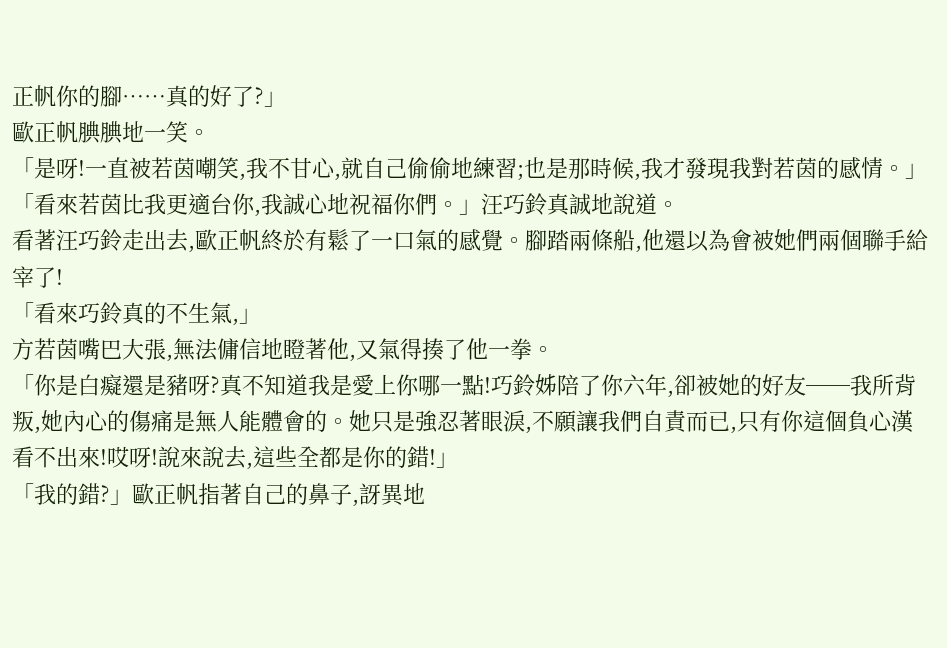正帆你的腳……真的好了?」
歐正帆腆腆地一笑。
「是呀!一直被若茵嘲笑,我不甘心,就自己偷偷地練習;也是那時候,我才發現我對若茵的感情。」
「看來若茵比我更適台你,我誠心地祝福你們。」汪巧鈴真誠地說道。
看著汪巧鈴走出去,歐正帆終於有鬆了一口氣的感覺。腳踏兩條船,他還以為會被她們兩個聯手給宰了!
「看來巧鈴真的不生氣,」
方若茵嘴巴大張,無法傭信地瞪著他,又氣得揍了他一拳。
「你是白癡還是豬呀?真不知道我是愛上你哪一點!巧鈴姊陪了你六年,卻被她的好友──我所背叛,她內心的傷痛是無人能體會的。她只是強忍著眼淚,不願讓我們自責而已,只有你這個負心漢看不出來!哎呀!說來說去,這些全都是你的錯!」
「我的錯?」歐正帆指著自己的鼻子,訝異地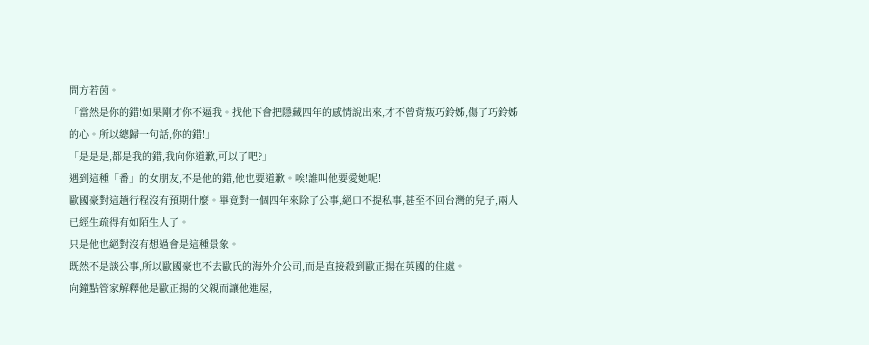問方若茵。
「當然是你的錯!如果剛才你不逼我。找他下會把隱藏四年的感情說出來,才不曾背叛巧鈴姊,傷了巧鈴姊的心。所以總歸一句話,你的錯!」
「是是是,都是我的錯,我向你道歉,可以了吧?」
遇到這種「番」的女朋友,不是他的錯,他也要道歉。唉!誰叫他要愛她呢!
歐國豪對這趟行程沒有預期什麼。畢竟對一個四年來除了公事,絕口不提私事,甚至不回台灣的兒子,兩人已經生疏得有如陌生人了。
只是他也絕對沒有想過會是這種景象。
既然不是談公事,所以歐國豪也不去歐氏的海外介公司,而是直接殺到歐正揚在英國的住處。
向鐘點管家解釋他是歐正揚的父親而讓他進屋,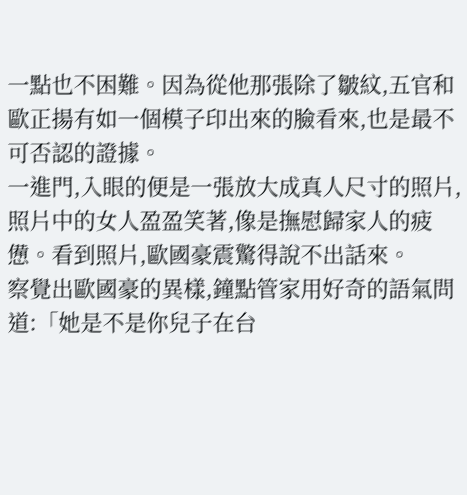一點也不困難。因為從他那張除了皺紋,五官和歐正揚有如一個模子印出來的臉看來,也是最不可否認的證據。
一進門,入眼的便是一張放大成真人尺寸的照片,照片中的女人盈盈笑著,像是撫慰歸家人的疲憊。看到照片,歐國豪震驚得說不出話來。
察覺出歐國豪的異樣,鐘點管家用好奇的語氣問道:「她是不是你兒子在台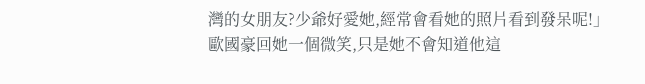灣的女朋友?少爺好愛她,經常會看她的照片看到發呆呢!」
歐國豪回她一個微笑,只是她不會知道他這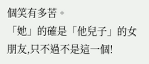個笑有多苦。
「她」的確是「他兒子」的女朋友,只不過不是這一個!